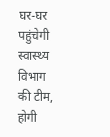घर-घर पहुंचेगी स्वास्थ्य विभाग की टीम, होगी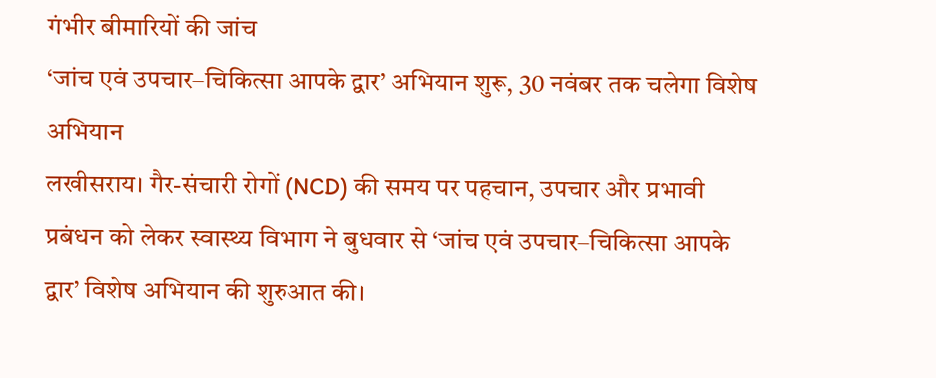गंभीर बीमारियों की जांच
‘जांच एवं उपचार–चिकित्सा आपके द्वार’ अभियान शुरू, 30 नवंबर तक चलेगा विशेष अभियान
लखीसराय। गैर-संचारी रोगों (NCD) की समय पर पहचान, उपचार और प्रभावी प्रबंधन को लेकर स्वास्थ्य विभाग ने बुधवार से ‘जांच एवं उपचार–चिकित्सा आपके द्वार’ विशेष अभियान की शुरुआत की।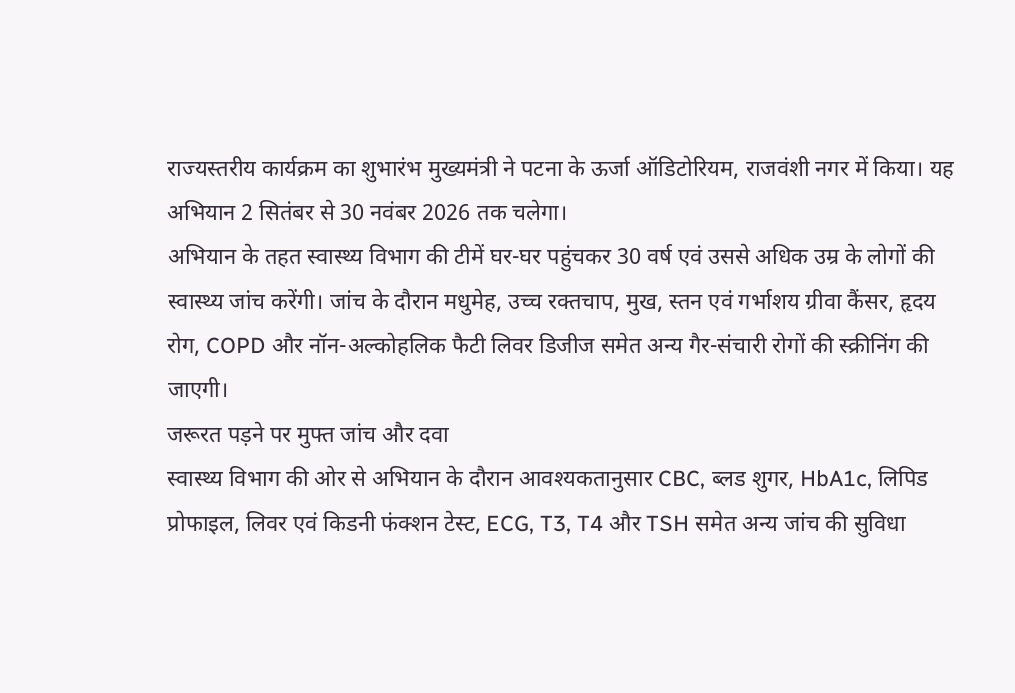राज्यस्तरीय कार्यक्रम का शुभारंभ मुख्यमंत्री ने पटना के ऊर्जा ऑडिटोरियम, राजवंशी नगर में किया। यह अभियान 2 सितंबर से 30 नवंबर 2026 तक चलेगा।
अभियान के तहत स्वास्थ्य विभाग की टीमें घर-घर पहुंचकर 30 वर्ष एवं उससे अधिक उम्र के लोगों की स्वास्थ्य जांच करेंगी। जांच के दौरान मधुमेह, उच्च रक्तचाप, मुख, स्तन एवं गर्भाशय ग्रीवा कैंसर, हृदय रोग, COPD और नॉन-अल्कोहलिक फैटी लिवर डिजीज समेत अन्य गैर-संचारी रोगों की स्क्रीनिंग की जाएगी।
जरूरत पड़ने पर मुफ्त जांच और दवा
स्वास्थ्य विभाग की ओर से अभियान के दौरान आवश्यकतानुसार CBC, ब्लड शुगर, HbA1c, लिपिड प्रोफाइल, लिवर एवं किडनी फंक्शन टेस्ट, ECG, T3, T4 और TSH समेत अन्य जांच की सुविधा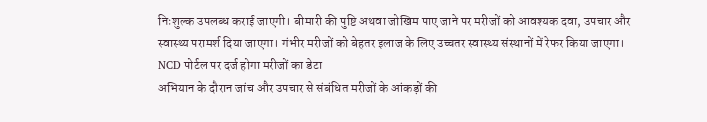निःशुल्क उपलब्ध कराई जाएगी। बीमारी की पुष्टि अथवा जोखिम पाए जाने पर मरीजों को आवश्यक दवा, उपचार और स्वास्थ्य परामर्श दिया जाएगा। गंभीर मरीजों को बेहतर इलाज के लिए उच्चतर स्वास्थ्य संस्थानों में रेफर किया जाएगा।
NCD पोर्टल पर दर्ज होगा मरीजों का डेटा
अभियान के दौरान जांच और उपचार से संबंधित मरीजों के आंकड़ों की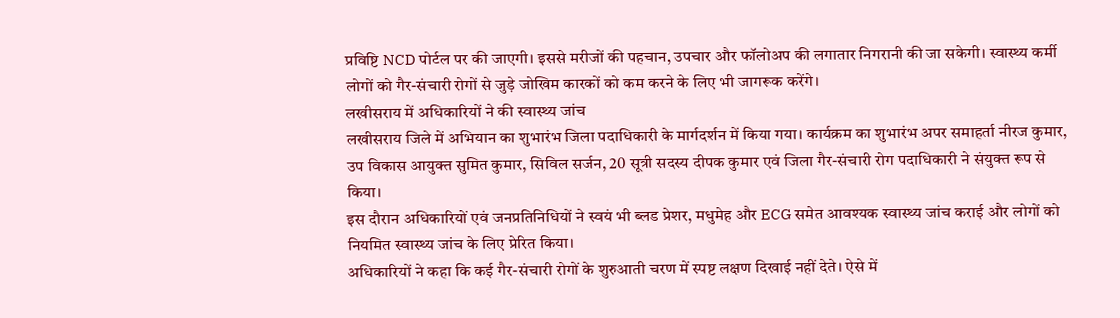प्रविष्टि NCD पोर्टल पर की जाएगी। इससे मरीजों की पहचान, उपचार और फॉलोअप की लगातार निगरानी की जा सकेगी। स्वास्थ्य कर्मी लोगों को गैर-संचारी रोगों से जुड़े जोखिम कारकों को कम करने के लिए भी जागरूक करेंगे।
लखीसराय में अधिकारियों ने की स्वास्थ्य जांच
लखीसराय जिले में अभियान का शुभारंभ जिला पदाधिकारी के मार्गदर्शन में किया गया। कार्यक्रम का शुभारंभ अपर समाहर्ता नीरज कुमार, उप विकास आयुक्त सुमित कुमार, सिविल सर्जन, 20 सूत्री सदस्य दीपक कुमार एवं जिला गैर-संचारी रोग पदाधिकारी ने संयुक्त रूप से किया।
इस दौरान अधिकारियों एवं जनप्रतिनिधियों ने स्वयं भी ब्लड प्रेशर, मधुमेह और ECG समेत आवश्यक स्वास्थ्य जांच कराई और लोगों को नियमित स्वास्थ्य जांच के लिए प्रेरित किया।
अधिकारियों ने कहा कि कई गैर-संचारी रोगों के शुरुआती चरण में स्पष्ट लक्षण दिखाई नहीं देते। ऐसे में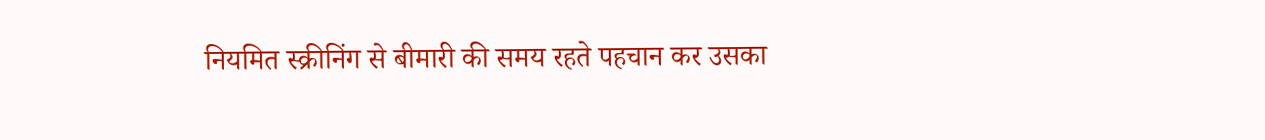नियमित स्क्रीनिंग से बीमारी की समय रहते पहचान कर उसका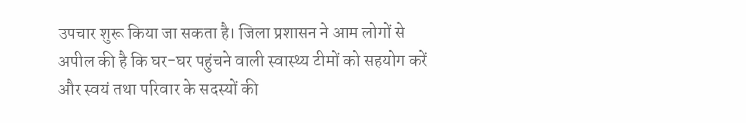उपचार शुरू किया जा सकता है। जिला प्रशासन ने आम लोगों से अपील की है कि घर-घर पहुंचने वाली स्वास्थ्य टीमों को सहयोग करें और स्वयं तथा परिवार के सदस्यों की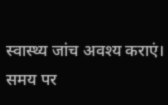स्वास्थ्य जांच अवश्य कराएं।
समय पर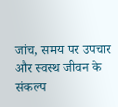जांच, समय पर उपचार और स्वस्थ जीवन के संकल्प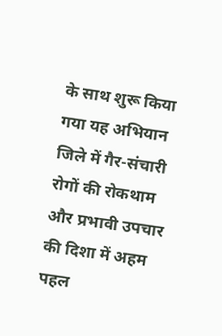के साथ शुरू किया गया यह अभियान जिले में गैर-संचारी रोगों की रोकथाम और प्रभावी उपचार की दिशा में अहम पहल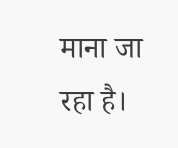माना जा रहा है।